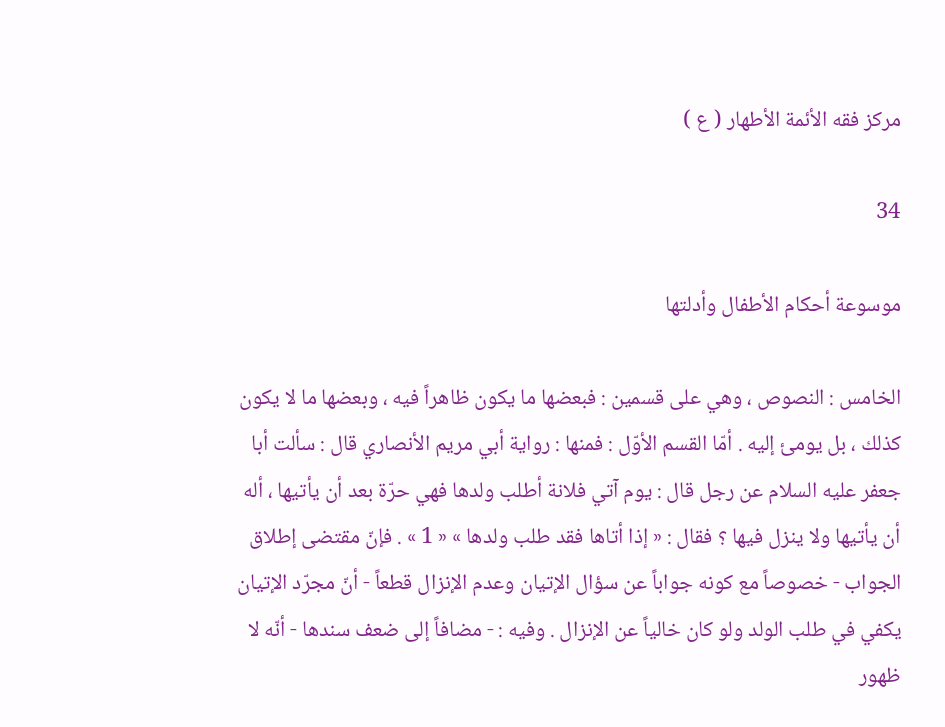مركز فقه الأئمة الأطهار ( ع )

34

موسوعة أحكام الأطفال وأدلتها

الخامس : النصوص ، وهي على قسمين : فبعضها ما يكون ظاهراً فيه ، وبعضها ما لا يكون كذلك ، بل يومئ إليه . أمّا القسم الأوّل : فمنها : رواية أبي مريم الأنصاري قال : سألت أبا جعفر عليه السلام عن رجل قال : يوم آتي فلانة أطلب ولدها فهي حرّة بعد أن يأتيها ، أله أن يأتيها ولا ينزل فيها ؟ فقال : « إذا أتاها فقد طلب ولدها » « 1 » . فإنّ مقتضى إطلاق الجواب - خصوصاً مع كونه جواباً عن سؤال الإتيان وعدم الإنزال قطعاً - أنّ مجرّد الإتيان يكفي في طلب الولد ولو كان خالياً عن الإنزال . وفيه : - مضافاً إلى ضعف سندها - أنّه لا ظهور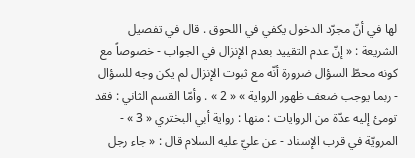لها في أنّ مجرّد الدخول يكفي في اللحوق . قال في تفصيل الشريعة : « إنّ عدم التقييد بعدم الإنزال في الجواب - خصوصاً مع كونه محطّ السؤال ضرورة أنّه مع ثبوت الإنزال لم يكن وجه للسؤال - ربما يوجب ضعف ظهور الرواية » « 2 » . وأمّا القسم الثاني : فقد تومئ إليه عدّة من الروايات : منها : رواية أبي البختري « 3 » - المرويّة في قرب الإسناد - عن عليّ عليه السلام قال : « جاء رجل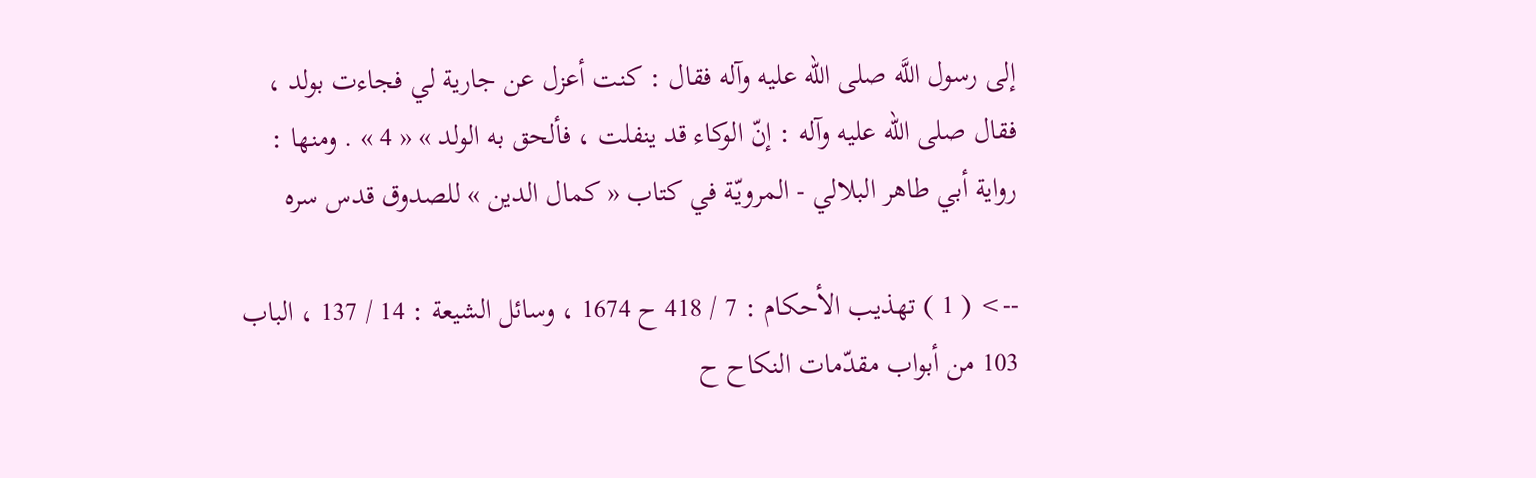إلى رسول اللَّه صلى الله عليه وآله فقال : كنت أعزل عن جارية لي فجاءت بولد ، فقال صلى الله عليه وآله : إنّ الوكاء قد ينفلت ، فألحق به الولد » « 4 » . ومنها : رواية أبي طاهر البلالي - المرويّة في كتاب « كمال الدين » للصدوق قدس سره

--> ( 1 ) تهذيب الأحكام : 7 / 418 ح 1674 ، وسائل الشيعة : 14 / 137 ، الباب 103 من أبواب مقدّمات النكاح ح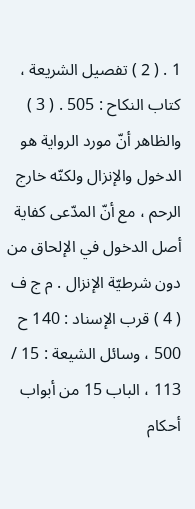1 . ( 2 ) تفصيل الشريعة ، كتاب النكاح : 505 . ( 3 ) والظاهر أنّ مورد الرواية هو الدخول والإنزال ولكنّه خارج الرحم ، مع أنّ المدّعى كفاية أصل الدخول في الإلحاق من دون شرطيّة الإنزال . م ج ف ( 4 ) قرب الإسناد : 140 ح 500 ، وسائل الشيعة : 15 / 113 ، الباب 15 من أبواب أحكام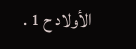الأولاد ح 1 .